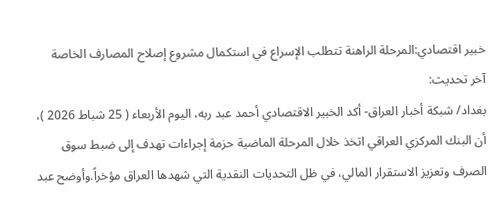خبير اقتصادي:المرحلة الراهنة تتطلب الإسراع في استكمال مشروع إصلاح المصارف الخاصة
آخر تحديث:
بغداد/ شبكة أخبار العراق- أكد الخبير الاقتصادي أحمد عبد ربه، اليوم الأربعاء ( 25 شباط 2026 )، أن البنك المركزي العراقي اتخذ خلال المرحلة الماضية حزمة إجراءات تهدف إلى ضبط سوق الصرف وتعزيز الاستقرار المالي، في ظل التحديات النقدية التي شهدها العراق مؤخراً.وأوضح عبد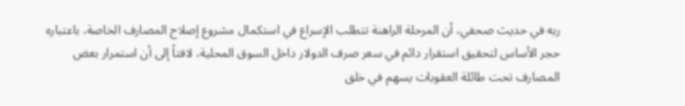ربه في حديث صحفي، أن المرحلة الراهنة تتطلب الإسراع في استكمال مشروع إصلاح المصارف الخاصة، باعتباره حجر الأساس لتحقيق استقرار دائم في سعر صرف الدولار داخل السوق المحلية، لافتاً إلى أن استمرار بعض المصارف تحت طائلة العقوبات يسهم في خلق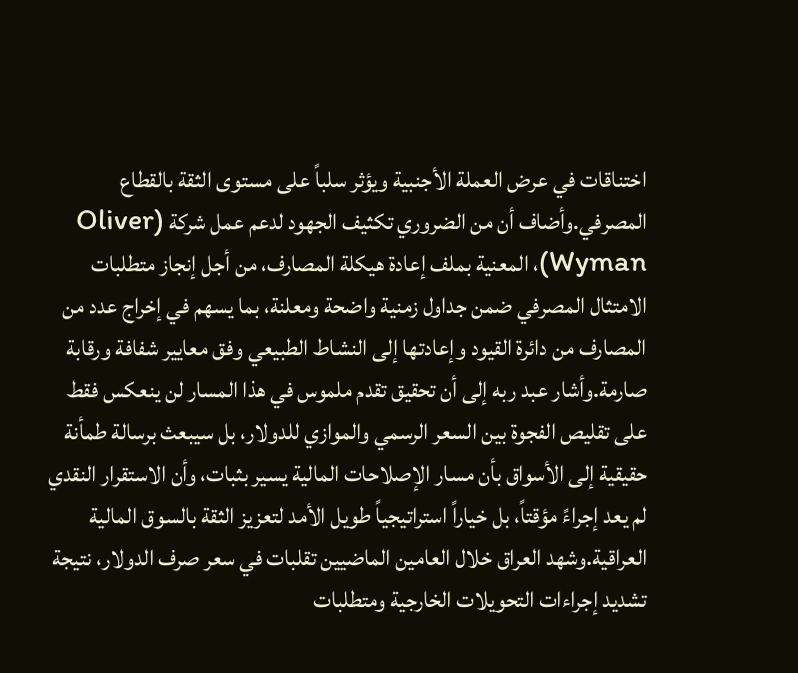اختناقات في عرض العملة الأجنبية ويؤثر سلباً على مستوى الثقة بالقطاع المصرفي.وأضاف أن من الضروري تكثيف الجهود لدعم عمل شركة (Oliver Wyman)، المعنية بملف إعادة هيكلة المصارف، من أجل إنجاز متطلبات الامتثال المصرفي ضمن جداول زمنية واضحة ومعلنة، بما يسهم في إخراج عدد من المصارف من دائرة القيود وإعادتها إلى النشاط الطبيعي وفق معايير شفافة ورقابة صارمة.وأشار عبد ربه إلى أن تحقيق تقدم ملموس في هذا المسار لن ينعكس فقط على تقليص الفجوة بين السعر الرسمي والموازي للدولار، بل سيبعث برسالة طمأنة حقيقية إلى الأسواق بأن مسار الإصلاحات المالية يسير بثبات، وأن الاستقرار النقدي لم يعد إجراءً مؤقتاً، بل خياراً استراتيجياً طويل الأمد لتعزيز الثقة بالسوق المالية العراقية.وشهد العراق خلال العامين الماضيين تقلبات في سعر صرف الدولار، نتيجة تشديد إجراءات التحويلات الخارجية ومتطلبات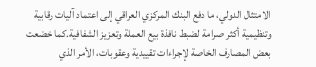الامتثال الدولي، ما دفع البنك المركزي العراقي إلى اعتماد آليات رقابية وتنظيمية أكثر صرامة لضبط نافذة بيع العملة وتعزيز الشفافية.كما خضعت بعض المصارف الخاصة لإجراءات تقييدية وعقوبات، الأمر الذي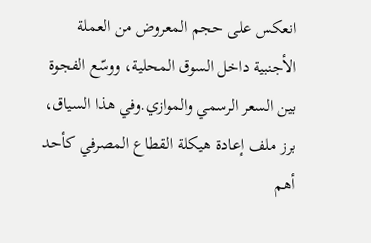انعكس على حجم المعروض من العملة الأجنبية داخل السوق المحلية، ووسّع الفجوة بين السعر الرسمي والموازي.وفي هذا السياق، برز ملف إعادة هيكلة القطاع المصرفي كأحد أهم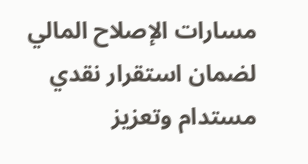مسارات الإصلاح المالي لضمان استقرار نقدي مستدام وتعزيز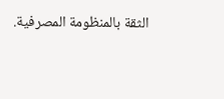الثقة بالمنظومة المصرفية.